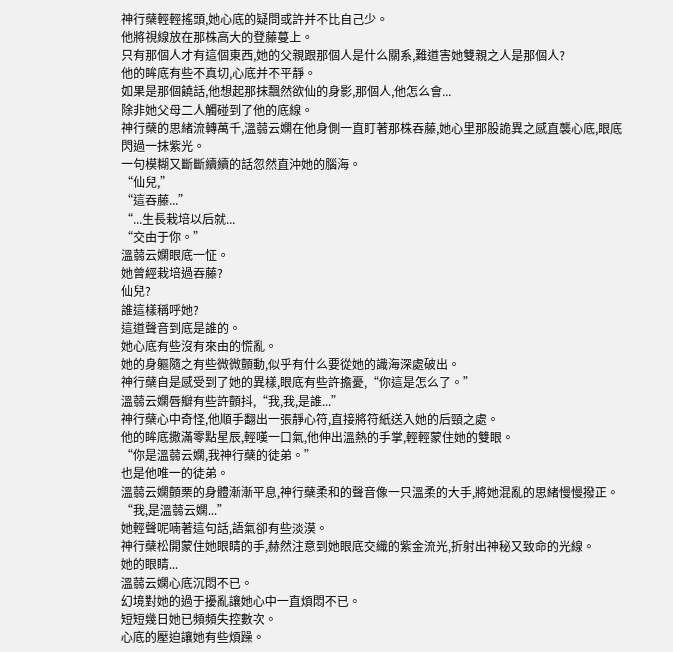神行蘗輕輕搖頭,她心底的疑問或許并不比自己少。
他將視線放在那株高大的登藤蔓上。
只有那個人才有這個東西,她的父親跟那個人是什么關系,難道害她雙親之人是那個人?
他的眸底有些不真切,心底并不平靜。
如果是那個饒話,他想起那抹飄然欲仙的身影,那個人,他怎么會...
除非她父母二人觸碰到了他的底線。
神行蘗的思緒流轉萬千,溫蒻云嫻在他身側一直盯著那株吞藤,她心里那股詭異之感直襲心底,眼底閃過一抹紫光。
一句模糊又斷斷續續的話忽然直沖她的腦海。
“仙兒,”
“這吞藤...”
“...生長栽培以后就...
“交由于你。”
溫蒻云嫻眼底一怔。
她曾經栽培過吞藤?
仙兒?
誰這樣稱呼她?
這道聲音到底是誰的。
她心底有些沒有來由的慌亂。
她的身軀隨之有些微微顫動,似乎有什么要從她的識海深處破出。
神行蘗自是感受到了她的異樣,眼底有些許擔憂,“你這是怎么了。”
溫蒻云嫻唇瓣有些許顫抖,“我,我,是誰...”
神行蘗心中奇怪,他順手翻出一張靜心符,直接將符紙送入她的后頸之處。
他的眸底撒滿零點星辰,輕嘆一口氣,他伸出溫熱的手掌,輕輕蒙住她的雙眼。
“你是溫蒻云嫻,我神行蘗的徒弟。”
也是他唯一的徒弟。
溫蒻云嫻顫栗的身體漸漸平息,神行蘗柔和的聲音像一只溫柔的大手,將她混亂的思緒慢慢撥正。
“我,是溫蒻云嫻...”
她輕聲呢喃著這句話,語氣卻有些淡漠。
神行蘗松開蒙住她眼睛的手,赫然注意到她眼底交織的紫金流光,折射出神秘又致命的光線。
她的眼睛...
溫蒻云嫻心底沉悶不已。
幻境對她的過于擾亂讓她心中一直煩悶不已。
短短幾日她已頻頻失控數次。
心底的壓迫讓她有些煩躁。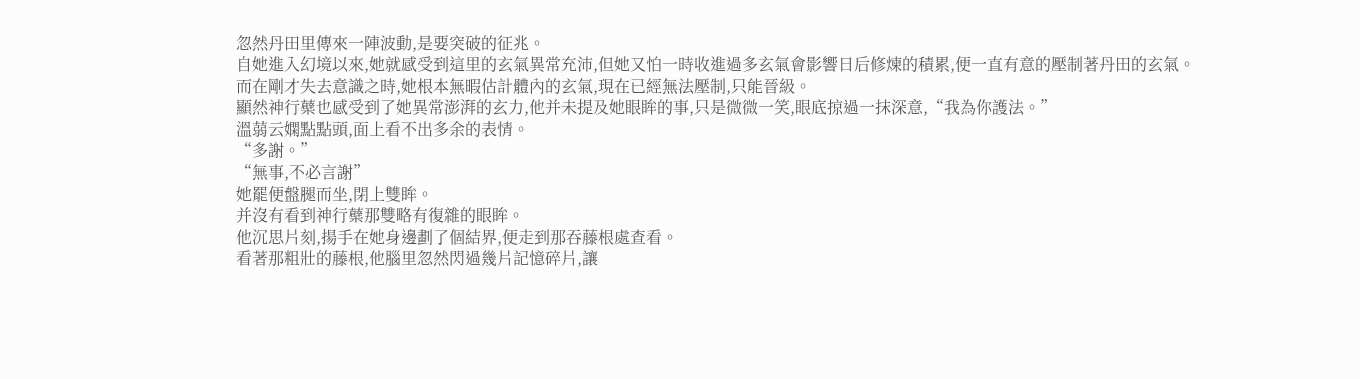忽然丹田里傳來一陣波動,是要突破的征兆。
自她進入幻境以來,她就感受到這里的玄氣異常充沛,但她又怕一時收進過多玄氣會影響日后修煉的積累,便一直有意的壓制著丹田的玄氣。
而在剛才失去意識之時,她根本無暇估計體內的玄氣,現在已經無法壓制,只能晉級。
顯然神行蘗也感受到了她異常澎湃的玄力,他并未提及她眼眸的事,只是微微一笑,眼底掠過一抹深意,“我為你護法。”
溫蒻云嫻點點頭,面上看不出多余的表情。
“多謝。”
“無事,不必言謝”
她罷便盤腿而坐,閉上雙眸。
并沒有看到神行蘗那雙略有復雜的眼眸。
他沉思片刻,揚手在她身邊劃了個結界,便走到那吞藤根處查看。
看著那粗壯的藤根,他腦里忽然閃過幾片記憶碎片,讓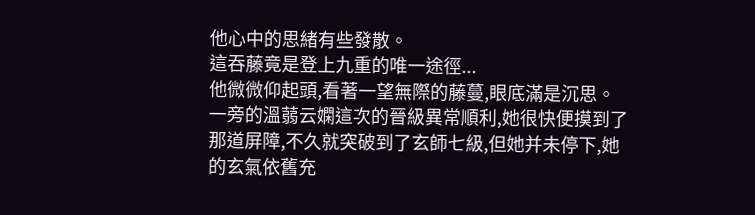他心中的思緒有些發散。
這吞藤竟是登上九重的唯一途徑...
他微微仰起頭,看著一望無際的藤蔓,眼底滿是沉思。
一旁的溫蒻云嫻這次的晉級異常順利,她很快便摸到了那道屏障,不久就突破到了玄師七級,但她并未停下,她的玄氣依舊充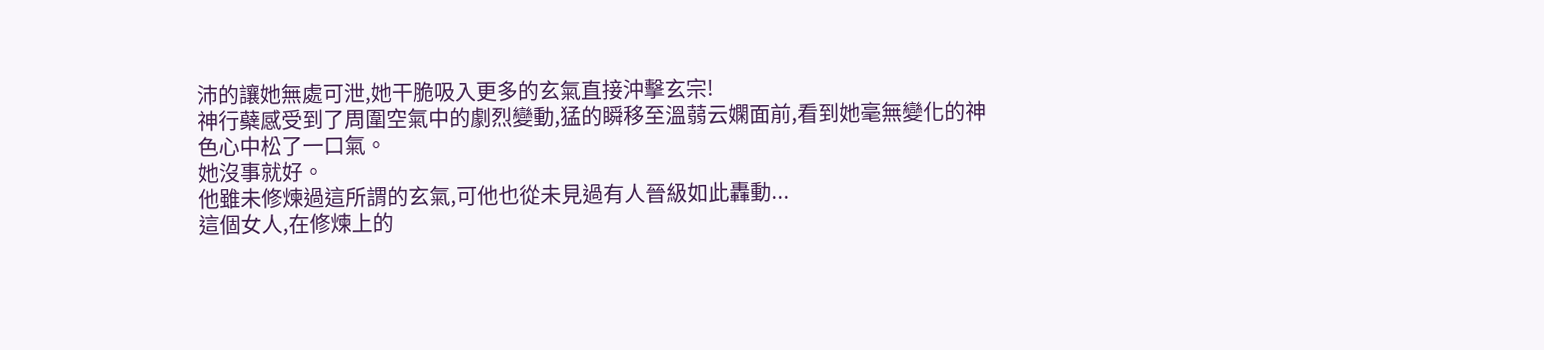沛的讓她無處可泄,她干脆吸入更多的玄氣直接沖擊玄宗!
神行蘗感受到了周圍空氣中的劇烈變動,猛的瞬移至溫蒻云嫻面前,看到她毫無變化的神色心中松了一口氣。
她沒事就好。
他雖未修煉過這所謂的玄氣,可他也從未見過有人晉級如此轟動...
這個女人,在修煉上的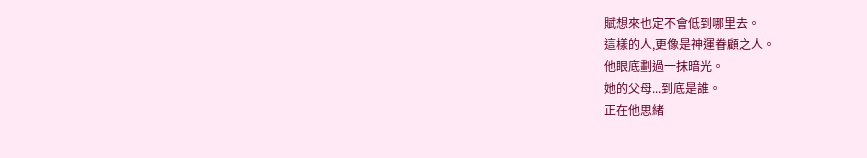賦想來也定不會低到哪里去。
這樣的人,更像是神運眷顧之人。
他眼底劃過一抹暗光。
她的父母...到底是誰。
正在他思緒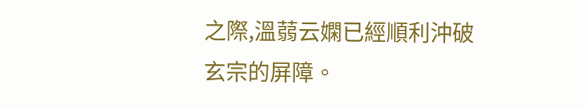之際,溫蒻云嫻已經順利沖破玄宗的屏障。